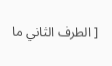[ الطرف الثاني ما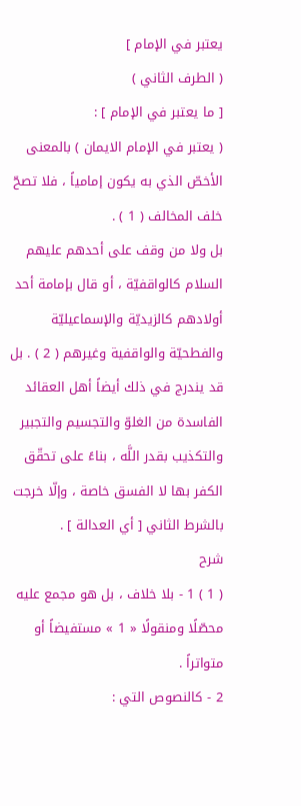يعتبر في الإمام ]
( الطرف الثاني )
[ ما يعتبر في الإمام ] :
( يعتبر في الإمام الايمان ) بالمعنى الأخصّ الذي به يكون إمامياً ، فلا تصحّ خلف المخالف ( 1 ) .
بل ولا من وقف على أحدهم عليهم السلام كالواقفيّة ، أو قال بإمامة أحد أولادهم كالزيديّة والإسماعيليّة والفطحيّة والواقفية وغيرهم ( 2 ) . بل قد يندرج في ذلك أيضاً أهل العقائد الفاسدة من الغلوّ والتجسيم والتجبير والتكذيب بقدر اللَّه ، بناءً على تحقّق الكفر بها لا الفسق خاصة ، وإلّا خرجت بالشرط الثاني [ أي العدالة ] .
شرح
( 1 ) 1 - بلا خلاف ، بل هو مجمع عليه محصّلًا ومنقولًا « 1 » مستفيضاً أو متواتراً .
2 - كالنصوص التي :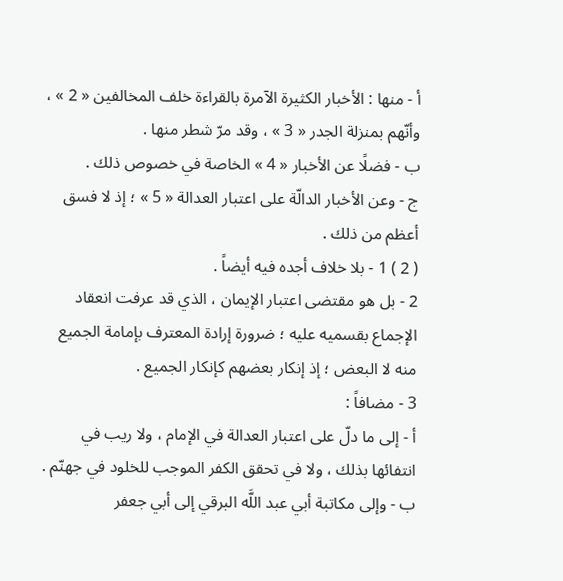أ - منها : الأخبار الكثيرة الآمرة بالقراءة خلف المخالفين « 2 » ، وأنّهم بمنزلة الجدر « 3 » ، وقد مرّ شطر منها .
ب - فضلًا عن الأخبار « 4 » الخاصة في خصوص ذلك .
ج - وعن الأخبار الدالّة على اعتبار العدالة « 5 » ؛ إذ لا فسق أعظم من ذلك .
( 2 ) 1 - بلا خلاف أجده فيه أيضاً .
2 - بل هو مقتضى اعتبار الإيمان ، الذي قد عرفت انعقاد الإجماع بقسميه عليه ؛ ضرورة إرادة المعترف بإمامة الجميع منه لا البعض ؛ إذ إنكار بعضهم كإنكار الجميع .
3 - مضافاً :
أ - إلى ما دلّ على اعتبار العدالة في الإمام ، ولا ريب في انتفائها بذلك ، ولا في تحقق الكفر الموجب للخلود في جهنّم .
ب - وإلى مكاتبة أبي عبد اللَّه البرقي إلى أبي جعفر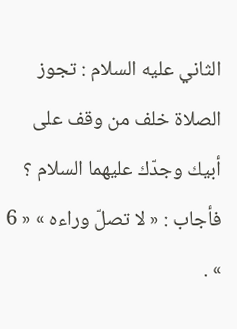الثاني عليه السلام : تجوز الصلاة خلف من وقف على أبيك وجدّك عليهما السلام ؟
فأجاب : « لا تصلّ وراءه » « 6 » .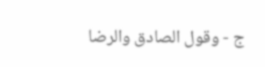ج - وقول الصادق والرضا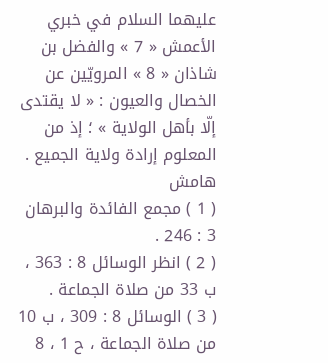عليهما السلام في خبري الأعمش « 7 » والفضل بن شاذان « 8 » المرويّين عن الخصال والعيون : « لا يقتدى إلّا بأهل الولاية » ؛ إذ من المعلوم إرادة ولاية الجميع .
هامش
( 1 ) مجمع الفائدة والبرهان 3 : 246 .
( 2 ) انظر الوسائل 8 : 363 ، ب 33 من صلاة الجماعة .
( 3 ) الوسائل 8 : 309 ، ب 10 من صلاة الجماعة ، ح 1 ، 8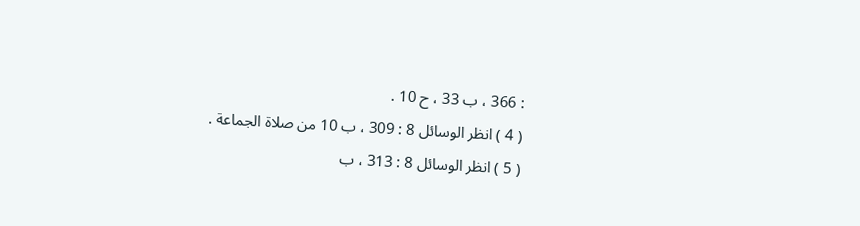: 366 ، ب 33 ، ح 10 .
( 4 ) انظر الوسائل 8 : 309 ، ب 10 من صلاة الجماعة .
( 5 ) انظر الوسائل 8 : 313 ، ب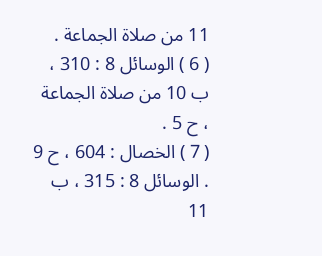11 من صلاة الجماعة .
( 6 ) الوسائل 8 : 310 ، ب 10 من صلاة الجماعة ، ح 5 .
( 7 ) الخصال : 604 ، ح 9 . الوسائل 8 : 315 ، ب 11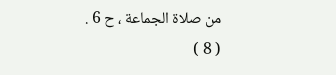من صلاة الجماعة ، ح 6 .
( 8 )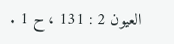العيون 2 : 131 ، ح 1 .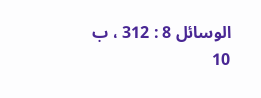الوسائل 8 : 312 ، ب 10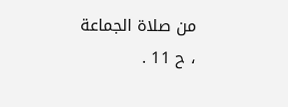من صلاة الجماعة ، ح 11 .